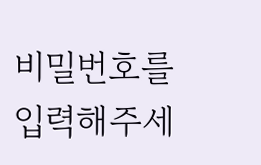비밀번호를 입력해주세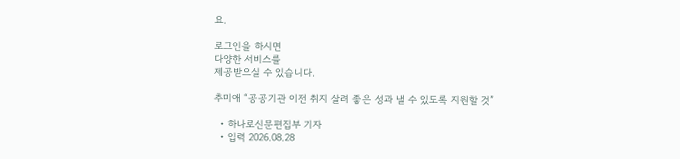요.

로그인을 하시면
다양한 서비스를
제공받으실 수 있습니다.

추미애 “공공기관 이전 취지 살려 좋은 성과 낼 수 있도록 지원할 것”

  • 하나로신문편집부 기자
  • 입력 2026.08.28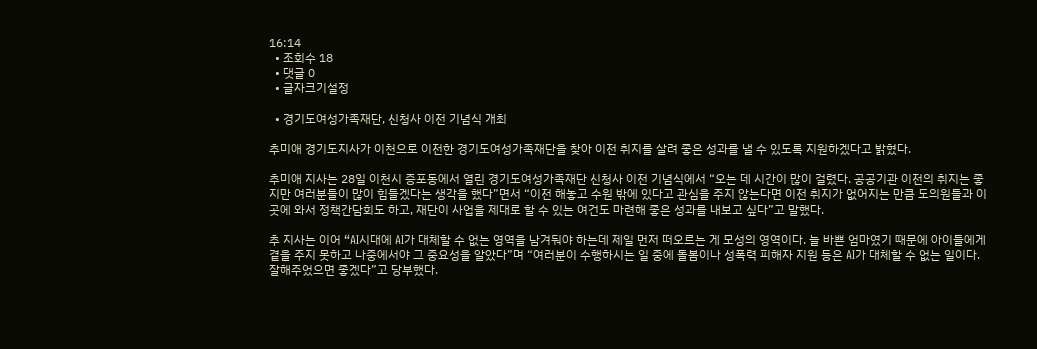16:14
  • 조회수 18
  • 댓글 0
  • 글자크기설정

  • 경기도여성가족재단, 신청사 이전 기념식 개최

추미애 경기도지사가 이천으로 이전한 경기도여성가족재단을 찾아 이전 취지를 살려 좋은 성과를 낼 수 있도록 지원하겠다고 밝혔다.

추미애 지사는 28일 이천시 증포동에서 열린 경기도여성가족재단 신청사 이전 기념식에서 “오는 데 시간이 많이 걸렸다. 공공기관 이전의 취지는 좋지만 여러분들이 많이 힘들겠다는 생각을 했다”면서 “이전 해놓고 수원 밖에 있다고 관심을 주지 않는다면 이전 취지가 없어지는 만큼 도의원들과 이곳에 와서 정책간담회도 하고, 재단이 사업을 제대로 할 수 있는 여건도 마련해 좋은 성과를 내보고 싶다”고 말했다.

추 지사는 이어 “AI시대에 AI가 대체할 수 없는 영역을 남겨둬야 하는데 제일 먼저 떠오르는 게 모성의 영역이다. 늘 바쁜 엄마였기 때문에 아이들에게 곁을 주지 못하고 나중에서야 그 중요성을 알았다”며 “여러분이 수행하시는 일 중에 돌봄이나 성폭력 피해자 지원 등은 AI가 대체할 수 없는 일이다. 잘해주었으면 좋겠다”고 당부했다.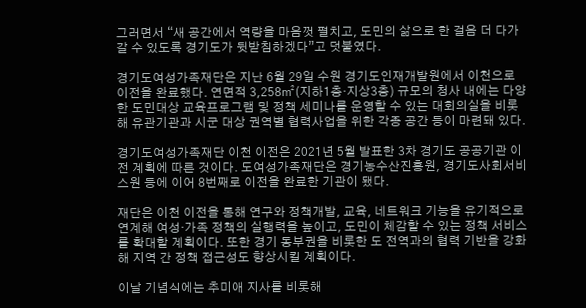그러면서 “새 공간에서 역량을 마음껏 펼치고, 도민의 삶으로 한 걸음 더 다가갈 수 있도록 경기도가 뒷받침하겠다”고 덧붙였다.

경기도여성가족재단은 지난 6월 29일 수원 경기도인재개발원에서 이천으로 이전을 완료했다. 연면적 3,258㎡(지하1층·지상3층) 규모의 청사 내에는 다양한 도민대상 교육프로그램 및 정책 세미나를 운영할 수 있는 대회의실을 비롯해 유관기관과 시군 대상 권역별 협력사업을 위한 각종 공간 등이 마련돼 있다.

경기도여성가족재단 이천 이전은 2021년 5월 발표한 3차 경기도 공공기관 이전 계획에 따른 것이다. 도여성가족재단은 경기농수산진흥원, 경기도사회서비스원 등에 이어 8번째로 이전을 완료한 기관이 됐다.

재단은 이천 이전을 통해 연구와 정책개발, 교육, 네트워크 기능을 유기적으로 연계해 여성·가족 정책의 실행력을 높이고, 도민이 체감할 수 있는 정책 서비스를 확대할 계획이다. 또한 경기 동부권을 비롯한 도 전역과의 협력 기반을 강화해 지역 간 정책 접근성도 향상시킬 계획이다.

이날 기념식에는 추미애 지사를 비롯해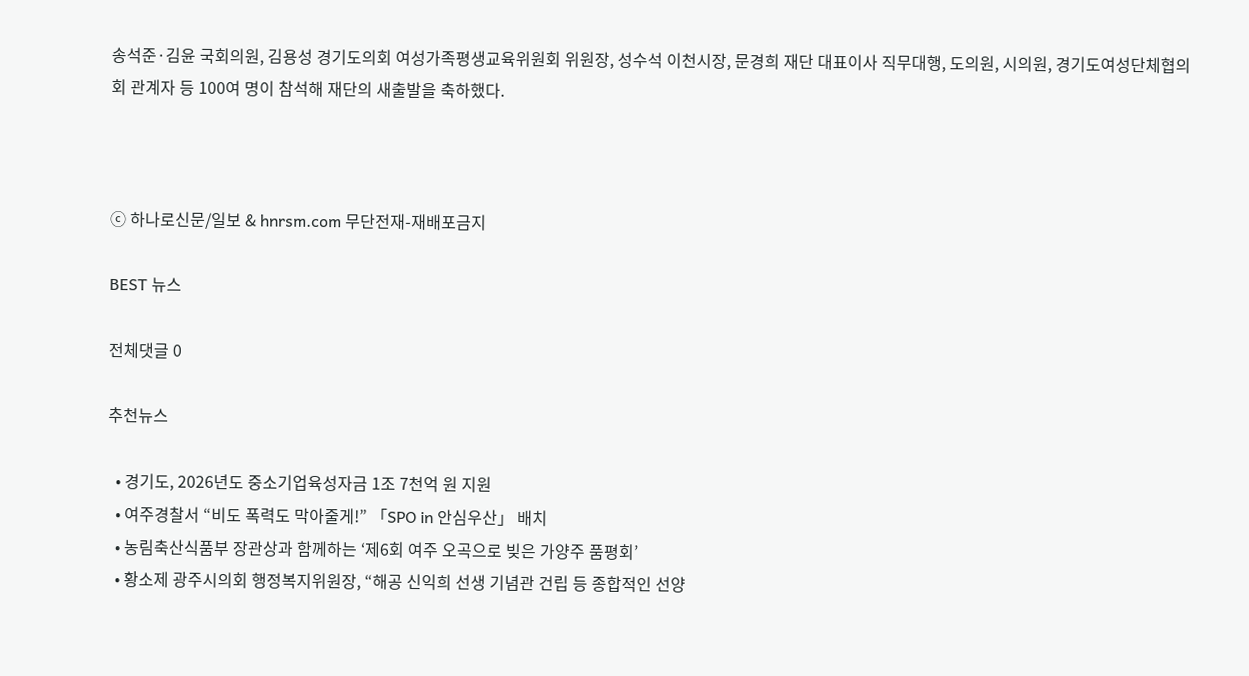송석준·김윤 국회의원, 김용성 경기도의회 여성가족평생교육위원회 위원장, 성수석 이천시장, 문경희 재단 대표이사 직무대행, 도의원, 시의원, 경기도여성단체협의회 관계자 등 100여 명이 참석해 재단의 새출발을 축하했다.



ⓒ 하나로신문/일보 & hnrsm.com 무단전재-재배포금지

BEST 뉴스

전체댓글 0

추천뉴스

  • 경기도, 2026년도 중소기업육성자금 1조 7천억 원 지원
  • 여주경찰서 “비도 폭력도 막아줄게!” 「SPO in 안심우산」 배치
  • 농림축산식품부 장관상과 함께하는 ‘제6회 여주 오곡으로 빚은 가양주 품평회’
  • 황소제 광주시의회 행정복지위원장, “해공 신익희 선생 기념관 건립 등 종합적인 선양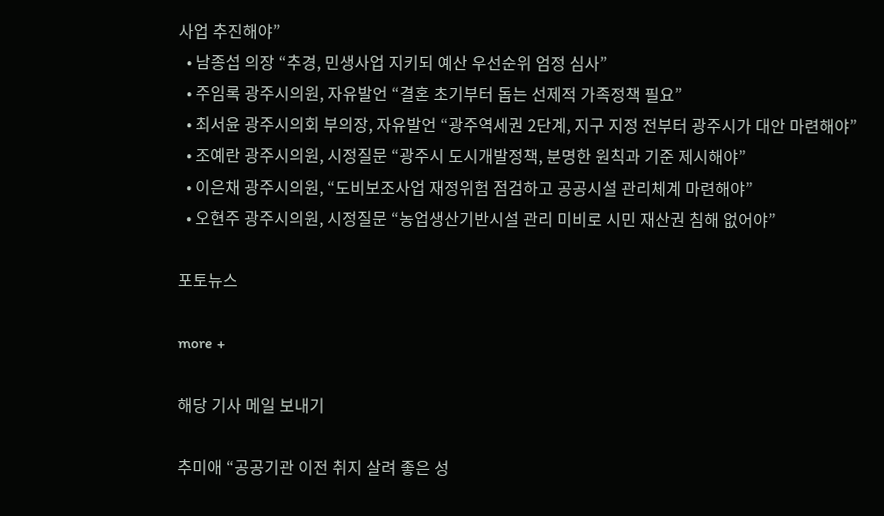사업 추진해야”
  • 남종섭 의장 “추경, 민생사업 지키되 예산 우선순위 엄정 심사”
  • 주임록 광주시의원, 자유발언 “결혼 초기부터 돕는 선제적 가족정책 필요”
  • 최서윤 광주시의회 부의장, 자유발언 “광주역세권 2단계, 지구 지정 전부터 광주시가 대안 마련해야”
  • 조예란 광주시의원, 시정질문 “광주시 도시개발정책, 분명한 원칙과 기준 제시해야”
  • 이은채 광주시의원, “도비보조사업 재정위험 점검하고 공공시설 관리체계 마련해야”
  • 오현주 광주시의원, 시정질문 “농업생산기반시설 관리 미비로 시민 재산권 침해 없어야”

포토뉴스

more +

해당 기사 메일 보내기

추미애 “공공기관 이전 취지 살려 좋은 성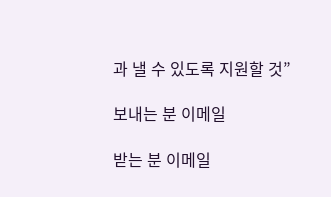과 낼 수 있도록 지원할 것”

보내는 분 이메일

받는 분 이메일